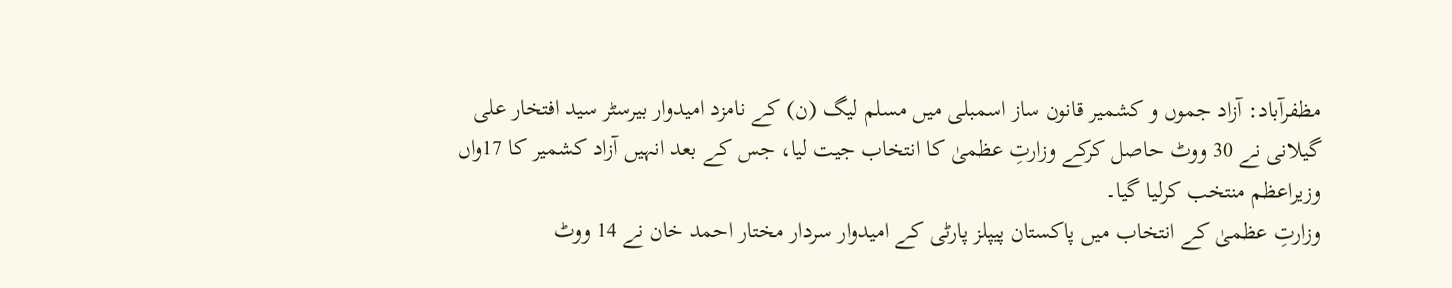مظفرآباد: آزاد جموں و کشمیر قانون ساز اسمبلی میں مسلم لیگ (ن) کے نامزد امیدوار بیرسٹر سید افتخار علی گیلانی نے 30 ووٹ حاصل کرکے وزارتِ عظمیٰ کا انتخاب جیت لیا، جس کے بعد انہیں آزاد کشمیر کا 17واں وزیراعظم منتخب کرلیا گیا۔
وزارتِ عظمیٰ کے انتخاب میں پاکستان پیپلز پارٹی کے امیدوار سردار مختار احمد خان نے 14 ووٹ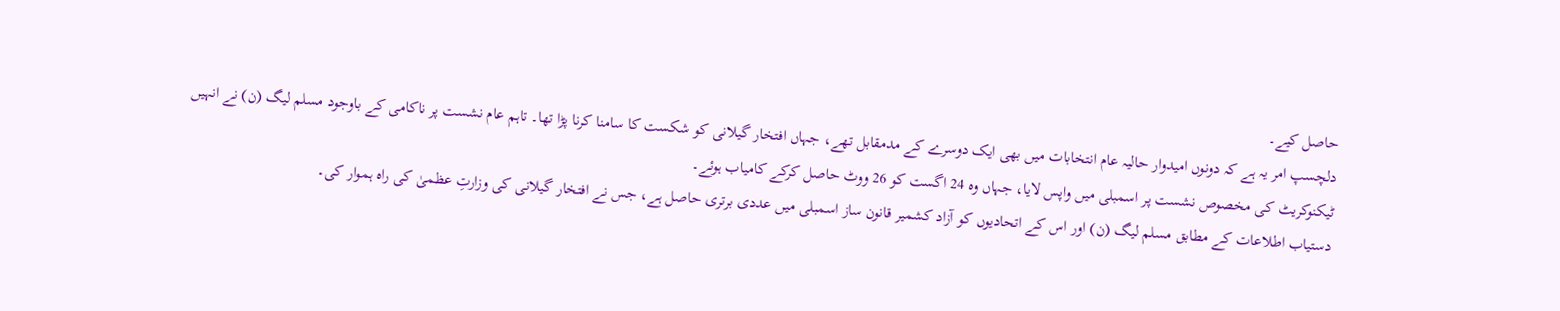حاصل کیے۔
دلچسپ امر یہ ہے کہ دونوں امیدوار حالیہ عام انتخابات میں بھی ایک دوسرے کے مدمقابل تھے، جہاں افتخار گیلانی کو شکست کا سامنا کرنا پڑا تھا۔ تاہم عام نشست پر ناکامی کے باوجود مسلم لیگ (ن) نے انہیں ٹیکنوکریٹ کی مخصوص نشست پر اسمبلی میں واپس لایا، جہاں وہ 24 اگست کو 26 ووٹ حاصل کرکے کامیاب ہوئے۔
دستیاب اطلاعات کے مطابق مسلم لیگ (ن) اور اس کے اتحادیوں کو آزاد کشمیر قانون ساز اسمبلی میں عددی برتری حاصل ہے، جس نے افتخار گیلانی کی وزارتِ عظمیٰ کی راہ ہموار کی۔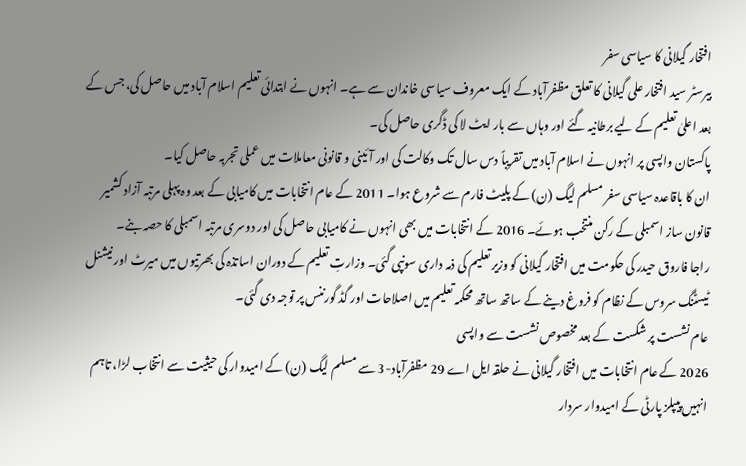افتخار گیلانی کا سیاسی سفر
بیرسٹر سید افتخار علی گیلانی کا تعلق مظفرآباد کے ایک معروف سیاسی خاندان سے ہے۔ انہوں نے ابتدائی تعلیم اسلام آباد میں حاصل کی، جس کے بعد اعلیٰ تعلیم کے لیے برطانیہ گئے اور وہاں سے بار ایٹ لا کی ڈگری حاصل کی۔
پاکستان واپسی پر انہوں نے اسلام آباد میں تقریباً دس سال تک وکالت کی اور آئینی و قانونی معاملات میں عملی تجربہ حاصل کیا۔
ان کا باقاعدہ سیاسی سفر مسلم لیگ (ن) کے پلیٹ فارم سے شروع ہوا۔ 2011 کے عام انتخابات میں کامیابی کے بعد وہ پہلی مرتبہ آزاد کشمیر قانون ساز اسمبلی کے رکن منتخب ہوئے۔ 2016 کے انتخابات میں بھی انہوں نے کامیابی حاصل کی اور دوسری مرتبہ اسمبلی کا حصہ بنے۔
راجا فاروق حیدر کی حکومت میں افتخار گیلانی کو وزیر تعلیم کی ذمہ داری سونپی گئی۔ وزارتِ تعلیم کے دوران اساتذہ کی بھرتیوں میں میرٹ اور نیشنل ٹیسٹنگ سروس کے نظام کو فروغ دینے کے ساتھ ساتھ محکمہ تعلیم میں اصلاحات اور گڈ گورننس پر توجہ دی گئی۔
عام نشست پر شکست کے بعد مخصوص نشست سے واپسی
2026 کے عام انتخابات میں افتخار گیلانی نے حلقہ ایل اے 29 مظفرآباد-3 سے مسلم لیگ (ن) کے امیدوار کی حیثیت سے انتخاب لڑا، تاہم انہیں پیپلز پارٹی کے امیدوار سردار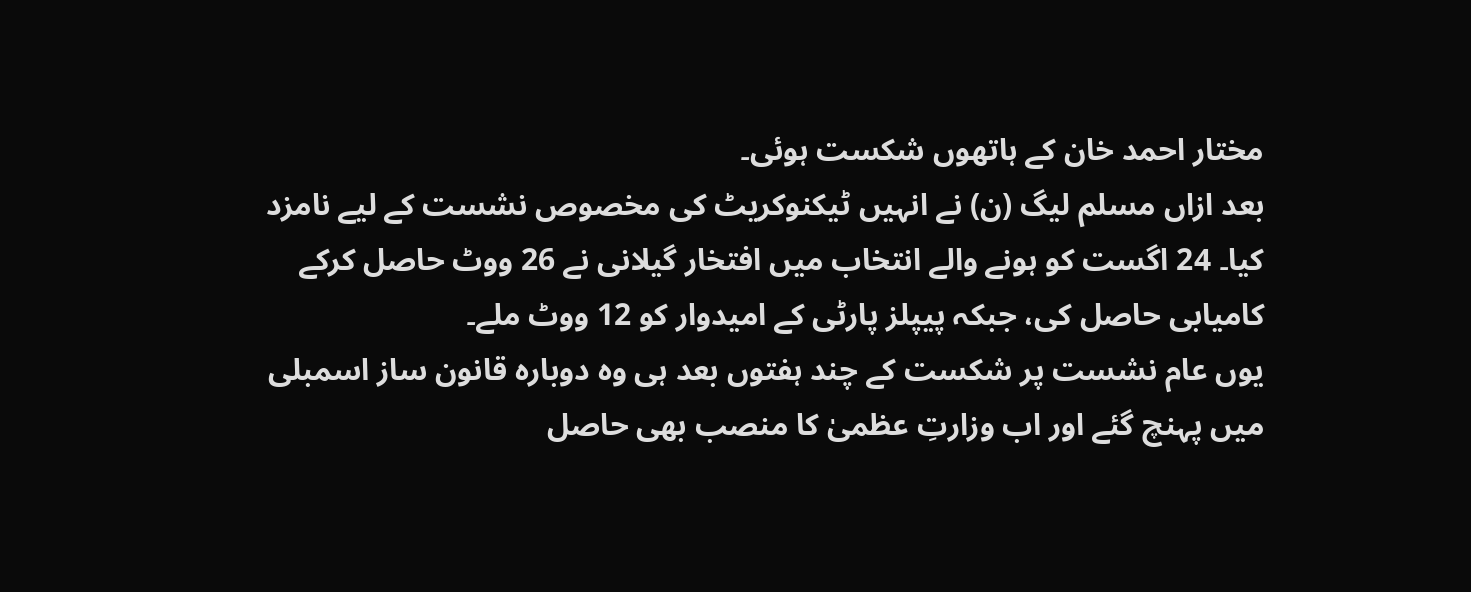مختار احمد خان کے ہاتھوں شکست ہوئی۔
بعد ازاں مسلم لیگ (ن) نے انہیں ٹیکنوکریٹ کی مخصوص نشست کے لیے نامزد کیا۔ 24 اگست کو ہونے والے انتخاب میں افتخار گیلانی نے 26 ووٹ حاصل کرکے کامیابی حاصل کی، جبکہ پیپلز پارٹی کے امیدوار کو 12 ووٹ ملے۔
یوں عام نشست پر شکست کے چند ہفتوں بعد ہی وہ دوبارہ قانون ساز اسمبلی میں پہنچ گئے اور اب وزارتِ عظمیٰ کا منصب بھی حاصل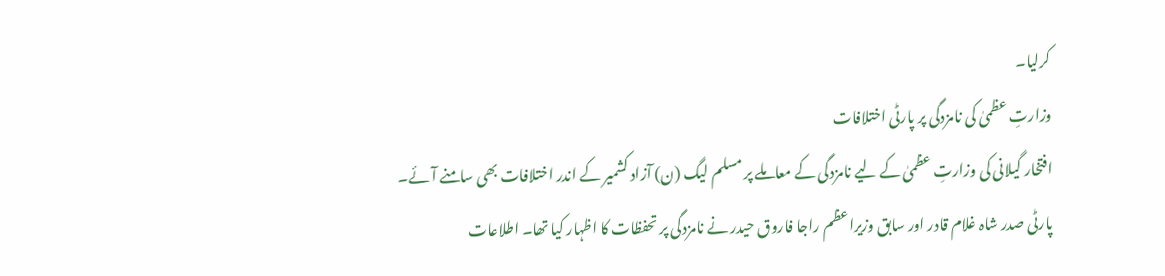کرلیا۔
وزارتِ عظمیٰ کی نامزدگی پر پارٹی اختلافات
افتخار گیلانی کی وزارتِ عظمیٰ کے لیے نامزدگی کے معاملے پر مسلم لیگ (ن) آزاد کشمیر کے اندر اختلافات بھی سامنے آئے۔
پارٹی صدر شاہ غلام قادر اور سابق وزیراعظم راجا فاروق حیدر نے نامزدگی پر تحفظات کا اظہار کیا تھا۔ اطلاعات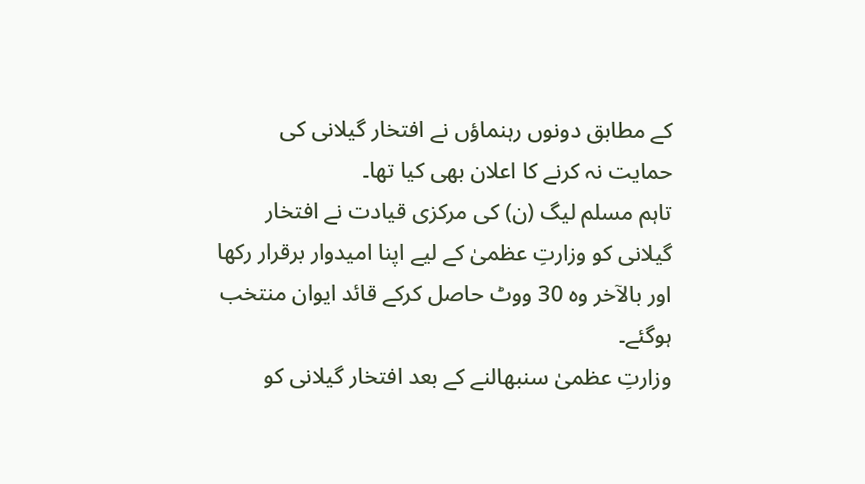کے مطابق دونوں رہنماؤں نے افتخار گیلانی کی حمایت نہ کرنے کا اعلان بھی کیا تھا۔
تاہم مسلم لیگ (ن) کی مرکزی قیادت نے افتخار گیلانی کو وزارتِ عظمیٰ کے لیے اپنا امیدوار برقرار رکھا اور بالآخر وہ 30 ووٹ حاصل کرکے قائد ایوان منتخب ہوگئے۔
وزارتِ عظمیٰ سنبھالنے کے بعد افتخار گیلانی کو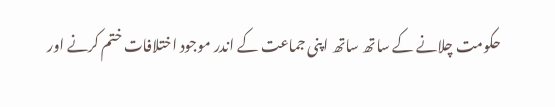حکومت چلانے کے ساتھ ساتھ اپنی جماعت کے اندر موجود اختلافات ختم کرنے اور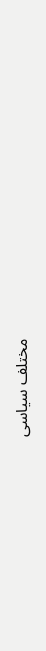مختلف سیاسی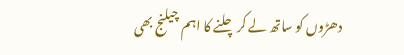دھڑوں کو ساتھ لے کر چلنے کا اہم چیلنج بھی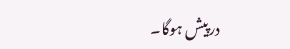درپیش ہوگا۔